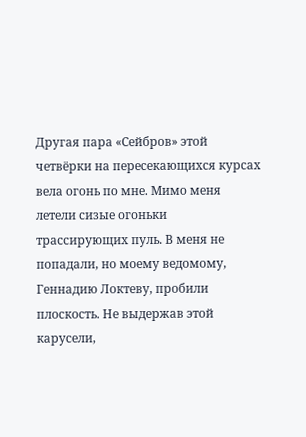Другая пара «Сейбров» этой четвёрки на пересекающихся курсах вела огонь по мне. Мимо меня летели сизые огоньки трассирующих пуль. В меня не попадали, но моему ведомому, Геннадию Локтеву, пробили плоскость. Не выдержав этой карусели,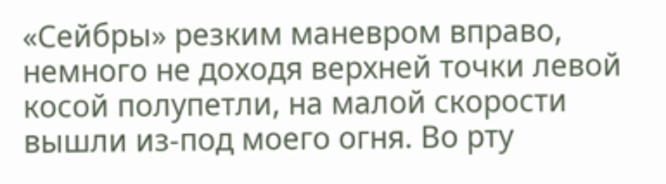«Сейбры» резким маневром вправо, немного не доходя верхней точки левой косой полупетли, на малой скорости вышли из-под моего огня. Во рту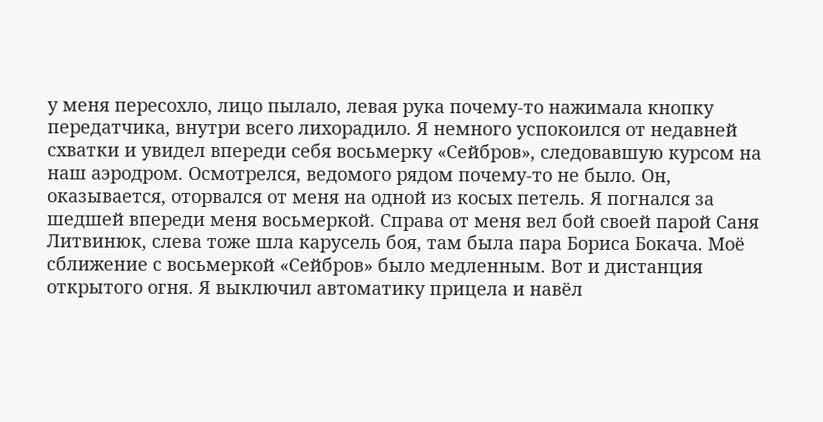у меня пересохло, лицо пылало, левая рука почему-то нажимала кнопку передатчика, внутри всего лихорадило. Я немного успокоился от недавней схватки и увидел впереди себя восьмерку «Сейбров», следовавшую курсом на наш аэродром. Осмотрелся, ведомого рядом почему-то не было. Он, оказывается, оторвался от меня на одной из косых петель. Я погнался за шедшей впереди меня восьмеркой. Справа от меня вел бой своей парой Саня Литвинюк, слева тоже шла карусель боя, там была пара Бориса Бокача. Моё сближение с восьмеркой «Сейбров» было медленным. Вот и дистанция открытого огня. Я выключил автоматику прицела и навёл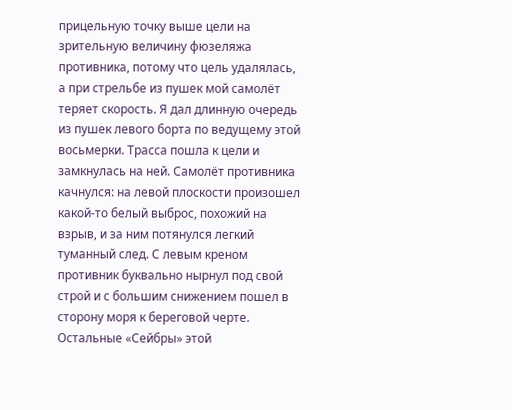прицельную точку выше цели на зрительную величину фюзеляжа противника, потому что цель удалялась, а при стрельбе из пушек мой самолёт теряет скорость. Я дал длинную очередь из пушек левого борта по ведущему этой восьмерки. Трасса пошла к цели и замкнулась на ней. Самолёт противника качнулся: на левой плоскости произошел какой-то белый выброс, похожий на взрыв, и за ним потянулся легкий туманный след. С левым креном противник буквально нырнул под свой строй и с большим снижением пошел в сторону моря к береговой черте. Остальные «Сейбры» этой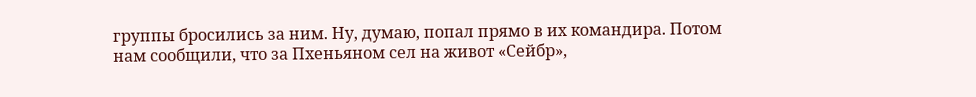группы бросились за ним. Ну, думаю, попал прямо в их командира. Потом нам сообщили, что за Пхеньяном сел на живот «Сейбр»,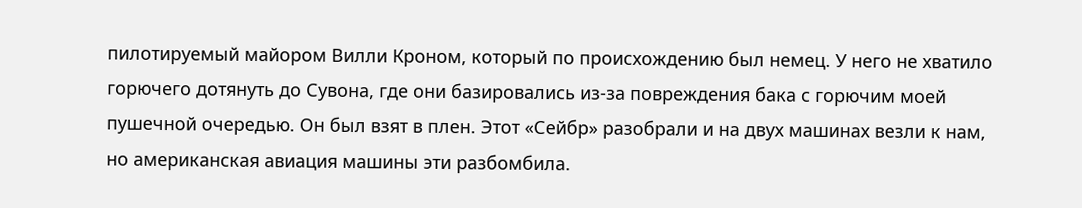пилотируемый майором Вилли Кроном, который по происхождению был немец. У него не хватило горючего дотянуть до Сувона, где они базировались из-за повреждения бака с горючим моей пушечной очередью. Он был взят в плен. Этот «Сейбр» разобрали и на двух машинах везли к нам, но американская авиация машины эти разбомбила.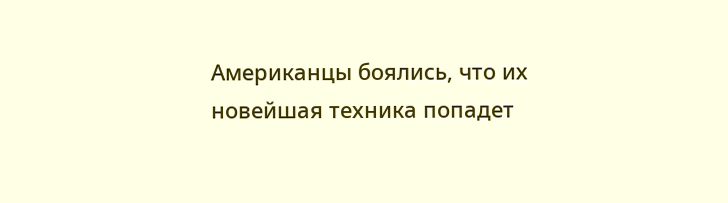Американцы боялись, что их новейшая техника попадет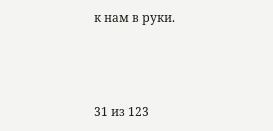к нам в руки.



31 из 123